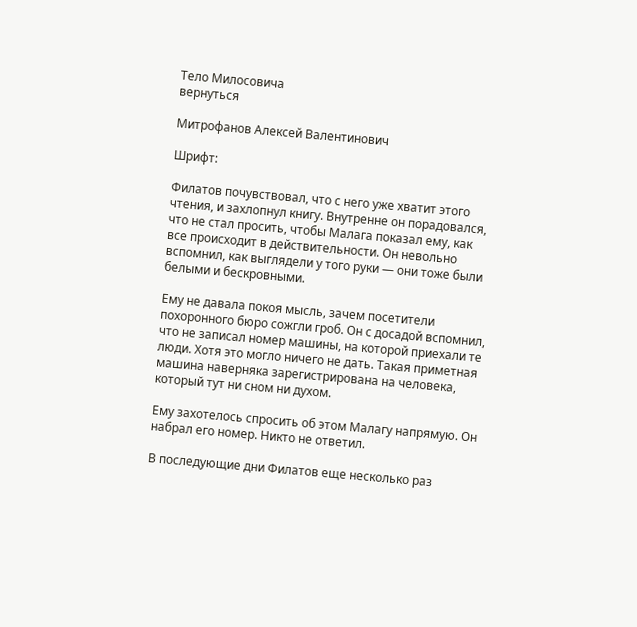Тело Милосовича
вернуться

Митрофанов Алексей Валентинович

Шрифт:

Филатов почувствовал, что с него уже хватит этого чтения, и захлопнул книгу. Внутренне он порадовался, что не стал просить, чтобы Малага показал ему, как все происходит в действительности. Он невольно вспомнил, как выглядели у того руки — они тоже были белыми и бескровными.

Ему не давала покоя мысль, зачем посетители похоронного бюро сожгли гроб. Он с досадой вспомнил, что не записал номер машины, на которой приехали те люди. Хотя это могло ничего не дать. Такая приметная машина наверняка зарегистрирована на человека, который тут ни сном ни духом.

Ему захотелось спросить об этом Малагу напрямую. Он набрал его номер. Никто не ответил.

В последующие дни Филатов еще несколько раз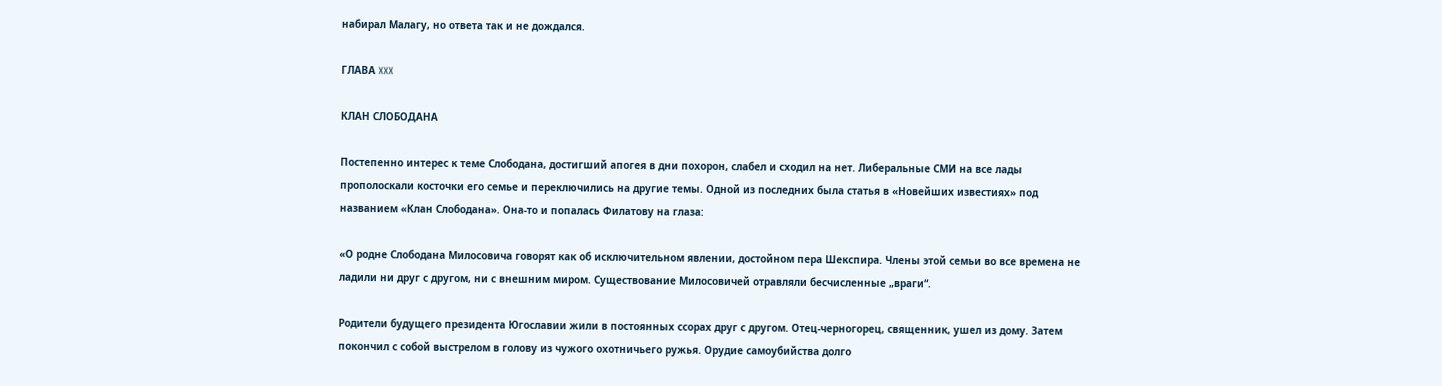набирал Малагу, но ответа так и не дождался.

ГЛАВА XXX

КЛАН СЛОБОДАНА

Постепенно интерес к теме Слободана, достигший апогея в дни похорон, слабел и сходил на нет. Либеральные СМИ на все лады прополоскали косточки его семье и переключились на другие темы. Одной из последних была статья в «Новейших известиях» под названием «Клан Слободана». Она-то и попалась Филатову на глаза:

«О родне Слободана Милосовича говорят как об исключительном явлении, достойном пера Шекспира. Члены этой семьи во все времена не ладили ни друг с другом, ни с внешним миром. Существование Милосовичей отравляли бесчисленные „враги“.

Родители будущего президента Югославии жили в постоянных ссорах друг с другом. Отец-черногорец, священник, ушел из дому. Затем покончил с собой выстрелом в голову из чужого охотничьего ружья. Орудие самоубийства долго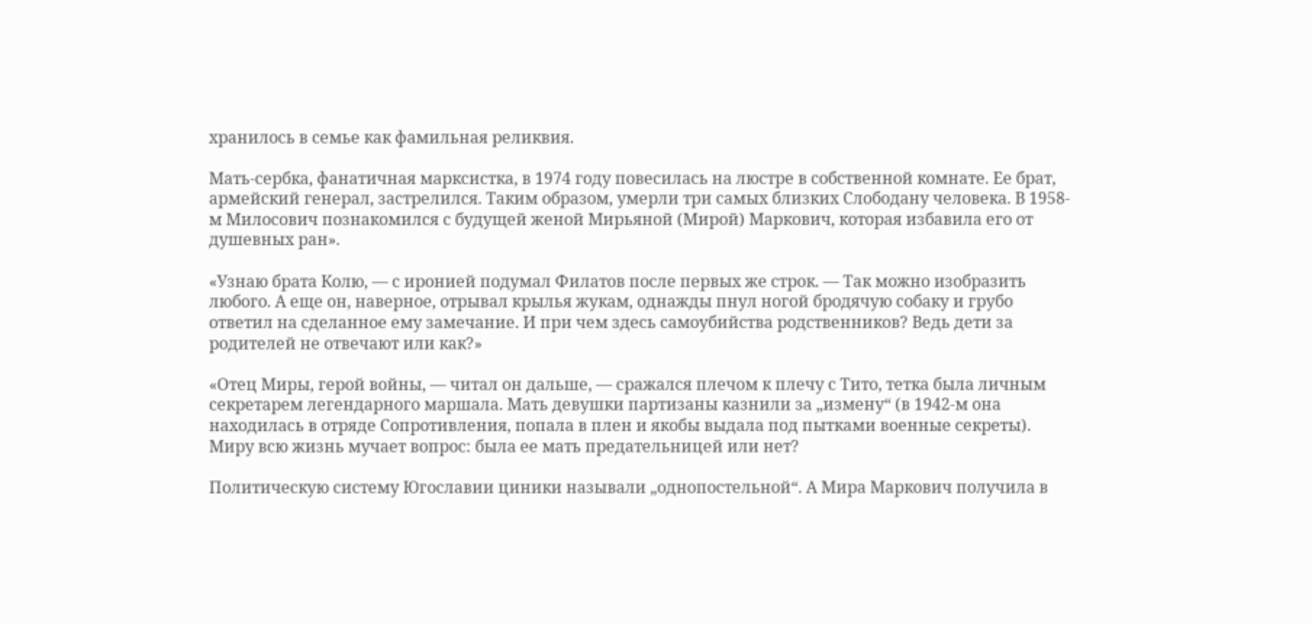хранилось в семье как фамильная реликвия.

Мать-сербка, фанатичная марксистка, в 1974 году повесилась на люстре в собственной комнате. Ее брат, армейский генерал, застрелился. Таким образом, умерли три самых близких Слободану человека. В 1958-м Милосович познакомился с будущей женой Мирьяной (Мирой) Маркович, которая избавила его от душевных ран».

«Узнаю брата Колю, — с иронией подумал Филатов после первых же строк. — Так можно изобразить любого. А еще он, наверное, отрывал крылья жукам, однажды пнул ногой бродячую собаку и грубо ответил на сделанное ему замечание. И при чем здесь самоубийства родственников? Ведь дети за родителей не отвечают или как?»

«Отец Миры, герой войны, — читал он дальше, — сражался плечом к плечу с Тито, тетка была личным секретарем легендарного маршала. Мать девушки партизаны казнили за „измену“ (в 1942-м она находилась в отряде Сопротивления, попала в плен и якобы выдала под пытками военные секреты). Миру всю жизнь мучает вопрос: была ее мать предательницей или нет?

Политическую систему Югославии циники называли „однопостельной“. А Мира Маркович получила в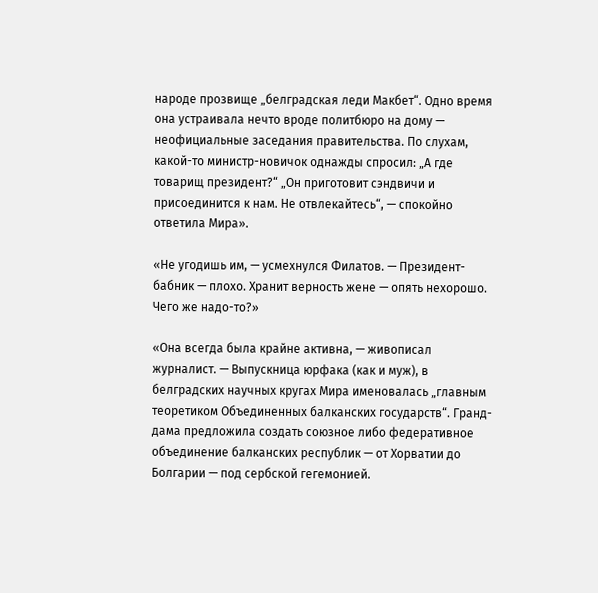народе прозвище „белградская леди Макбет“. Одно время она устраивала нечто вроде политбюро на дому — неофициальные заседания правительства. По слухам, какой-то министр-новичок однажды спросил: „А где товарищ президент?“ „Он приготовит сэндвичи и присоединится к нам. Не отвлекайтесь“, — спокойно ответила Мира».

«Не угодишь им, — усмехнулся Филатов. — Президент-бабник — плохо. Хранит верность жене — опять нехорошо. Чего же надо-то?»

«Она всегда была крайне активна, — живописал журналист. — Выпускница юрфака (как и муж), в белградских научных кругах Мира именовалась „главным теоретиком Объединенных балканских государств“. Гранд-дама предложила создать союзное либо федеративное объединение балканских республик — от Хорватии до Болгарии — под сербской гегемонией.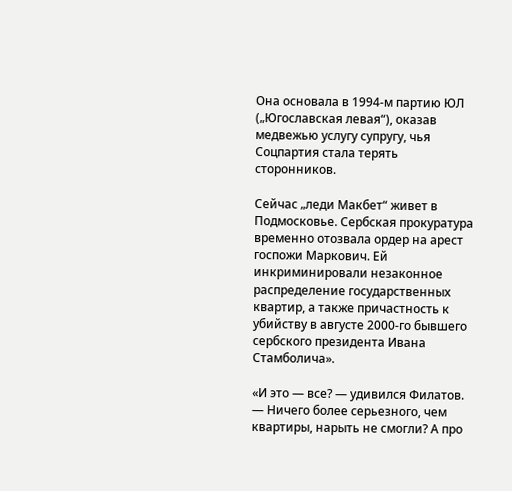Она основала в 1994-м партию ЮЛ („Югославская левая“), оказав медвежью услугу супругу, чья Соцпартия стала терять сторонников.

Сейчас „леди Макбет“ живет в Подмосковье. Сербская прокуратура временно отозвала ордер на арест госпожи Маркович. Ей инкриминировали незаконное распределение государственных квартир, а также причастность к убийству в августе 2000-го бывшего сербского президента Ивана Стамболича».

«И это — все? — удивился Филатов. — Ничего более серьезного, чем квартиры, нарыть не смогли? А про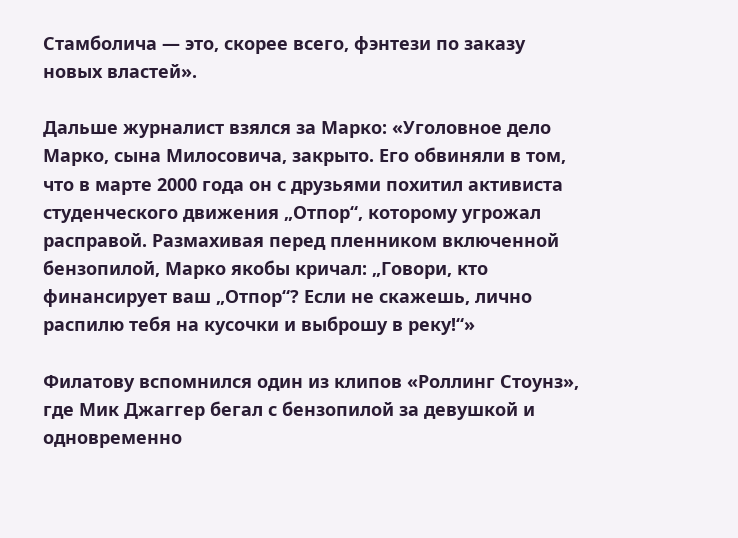Стамболича — это, скорее всего, фэнтези по заказу новых властей».

Дальше журналист взялся за Марко: «Уголовное дело Марко, сына Милосовича, закрыто. Его обвиняли в том, что в марте 2000 года он с друзьями похитил активиста студенческого движения „Отпор“, которому угрожал расправой. Размахивая перед пленником включенной бензопилой, Марко якобы кричал: „Говори, кто финансирует ваш „Отпор“? Если не скажешь, лично распилю тебя на кусочки и выброшу в реку!“»

Филатову вспомнился один из клипов «Роллинг Стоунз», где Мик Джаггер бегал с бензопилой за девушкой и одновременно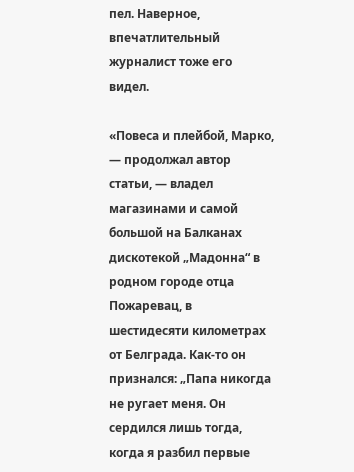пел. Наверное, впечатлительный журналист тоже его видел.

«Повеса и плейбой, Марко, — продолжал автор статьи, — владел магазинами и самой большой на Балканах дискотекой „Мадонна“ в родном городе отца Пожаревац, в шестидесяти километрах от Белграда. Как-то он признался: „Папа никогда не ругает меня. Он сердился лишь тогда, когда я разбил первые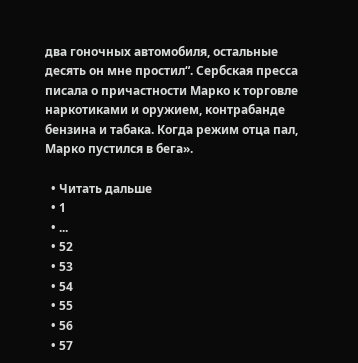два гоночных автомобиля, остальные десять он мне простил“. Сербская пресса писала о причастности Марко к торговле наркотиками и оружием, контрабанде бензина и табака. Когда режим отца пал, Марко пустился в бега».

  • Читать дальше
  • 1
  • ...
  • 52
  • 53
  • 54
  • 55
  • 56
  • 57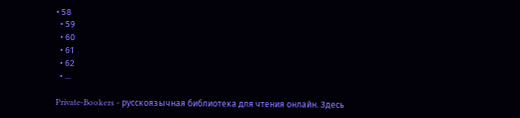• 58
  • 59
  • 60
  • 61
  • 62
  • ...

Private-Bookers - русскоязычная библиотека для чтения онлайн. Здесь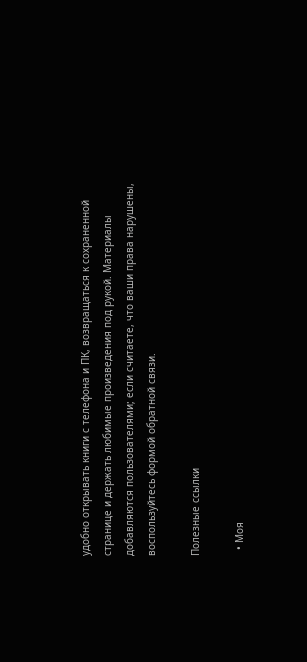удобно открывать книги с телефона и ПК, возвращаться к сохраненной странице и держать любимые произведения под рукой. Материалы добавляются пользователями; если считаете, что ваши права нарушены, воспользуйтесь формой обратной связи.

Полезные ссылки

  • Моя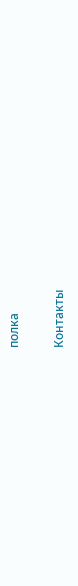полка

Контакты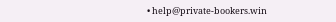• help@private-bookers.win